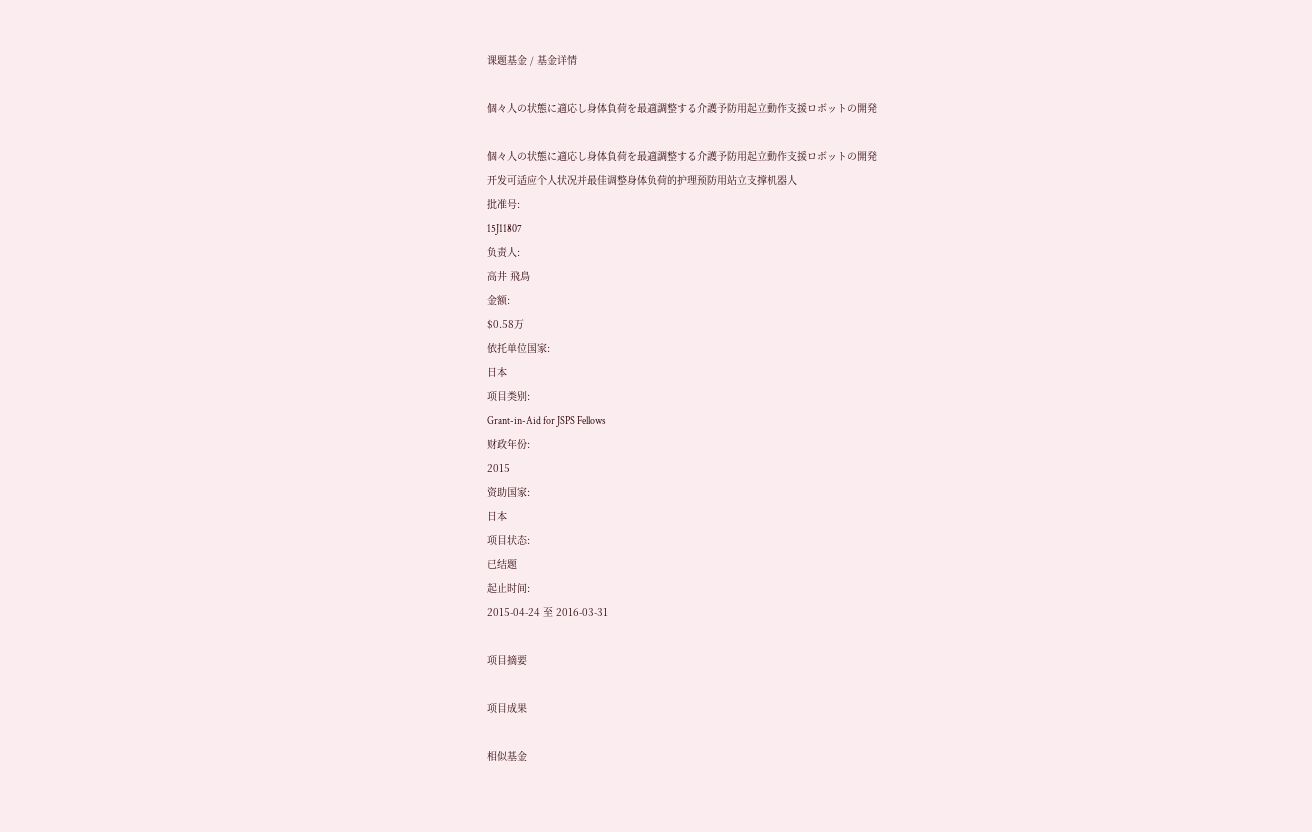课题基金 / 基金详情

個々人の状態に適応し身体負荷を最適調整する介護予防用起立動作支援ロボットの開発

個々人の状態に適応し身体負荷を最適調整する介護予防用起立動作支援ロボットの開発
开发可适应个人状况并最佳调整身体负荷的护理预防用站立支撑机器人
批准号:
15J11807
负责人:
高井 飛鳥
金额:
$0.58万
依托单位国家:
日本
项目类别:
Grant-in-Aid for JSPS Fellows
财政年份:
2015
资助国家:
日本
项目状态:
已结题
起止时间:
2015-04-24 至 2016-03-31

项目摘要

项目成果

相似基金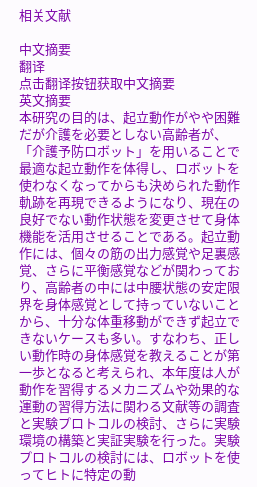相关文献

中文摘要
翻译
点击翻译按钮获取中文摘要
英文摘要
本研究の目的は、起立動作がやや困難だが介護を必要としない高齢者が、「介護予防ロボット」を用いることで最適な起立動作を体得し、ロボットを使わなくなってからも決められた動作軌跡を再現できるようになり、現在の良好でない動作状態を変更させて身体機能を活用させることである。起立動作には、個々の筋の出力感覚や足裏感覚、さらに平衡感覚などが関わっており、高齢者の中には中腰状態の安定限界を身体感覚として持っていないことから、十分な体重移動ができず起立できないケースも多い。すなわち、正しい動作時の身体感覚を教えることが第一歩となると考えられ、本年度は人が動作を習得するメカニズムや効果的な運動の習得方法に関わる文献等の調査と実験プロトコルの検討、さらに実験環境の構築と実証実験を行った。実験プロトコルの検討には、ロボットを使ってヒトに特定の動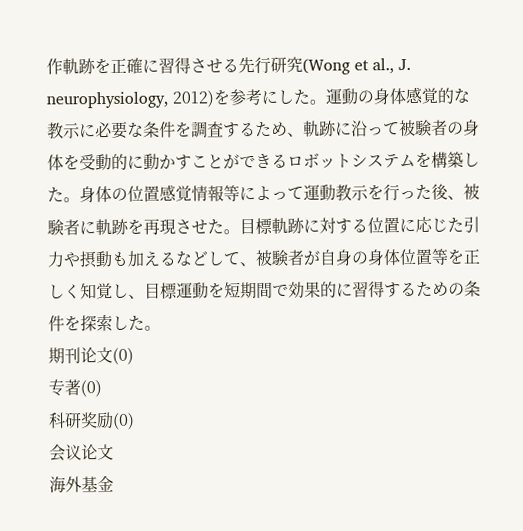作軌跡を正確に習得させる先行研究(Wong et al., J. neurophysiology, 2012)を参考にした。運動の身体感覚的な教示に必要な条件を調査するため、軌跡に沿って被験者の身体を受動的に動かすことができるロボットシステムを構築した。身体の位置感覚情報等によって運動教示を行った後、被験者に軌跡を再現させた。目標軌跡に対する位置に応じた引力や摂動も加えるなどして、被験者が自身の身体位置等を正しく知覚し、目標運動を短期間で効果的に習得するための条件を探索した。
期刊论文(0)
专著(0)
科研奖励(0)
会议论文
海外基金